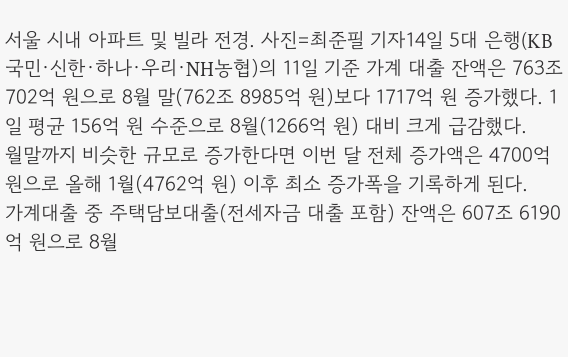서울 시내 아파트 및 빌라 전경. 사진=최준필 기자14일 5대 은행(KB국민·신한·하나·우리·NH농협)의 11일 기준 가계 대출 잔액은 763조 702억 원으로 8월 말(762조 8985억 원)보다 1717억 원 증가했다. 1일 평균 156억 원 수준으로 8월(1266억 원) 대비 크게 급감했다.
월말까지 비슷한 규모로 증가한다면 이번 달 전체 증가액은 4700억 원으로 올해 1월(4762억 원) 이후 최소 증가폭을 기록하게 된다.
가계대출 중 주택담보대출(전세자금 대출 포함) 잔액은 607조 6190억 원으로 8월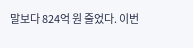말보다 824억 원 줄었다. 이번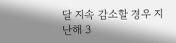달 지속 감소할 경우 지난해 3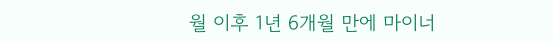월 이후 1년 6개월 만에 마이너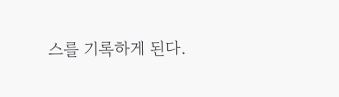스를 기록하게 된다.